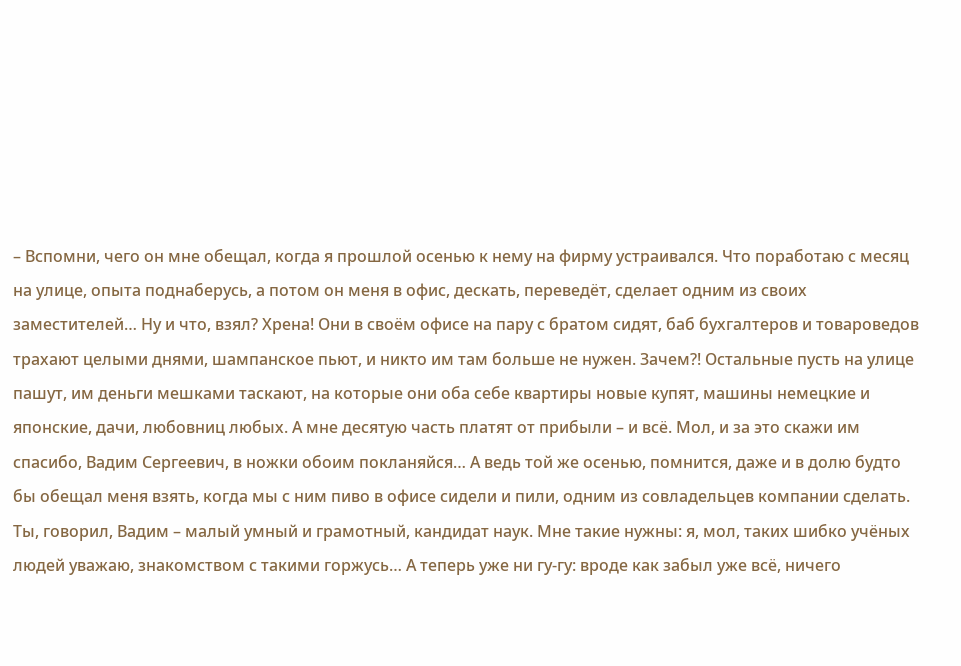– Вспомни, чего он мне обещал, когда я прошлой осенью к нему на фирму устраивался. Что поработаю с месяц на улице, опыта поднаберусь, а потом он меня в офис, дескать, переведёт, сделает одним из своих заместителей… Ну и что, взял? Хрена! Они в своём офисе на пару с братом сидят, баб бухгалтеров и товароведов трахают целыми днями, шампанское пьют, и никто им там больше не нужен. Зачем?! Остальные пусть на улице пашут, им деньги мешками таскают, на которые они оба себе квартиры новые купят, машины немецкие и японские, дачи, любовниц любых. А мне десятую часть платят от прибыли – и всё. Мол, и за это скажи им спасибо, Вадим Сергеевич, в ножки обоим покланяйся… А ведь той же осенью, помнится, даже и в долю будто бы обещал меня взять, когда мы с ним пиво в офисе сидели и пили, одним из совладельцев компании сделать. Ты, говорил, Вадим – малый умный и грамотный, кандидат наук. Мне такие нужны: я, мол, таких шибко учёных людей уважаю, знакомством с такими горжусь… А теперь уже ни гу-гу: вроде как забыл уже всё, ничего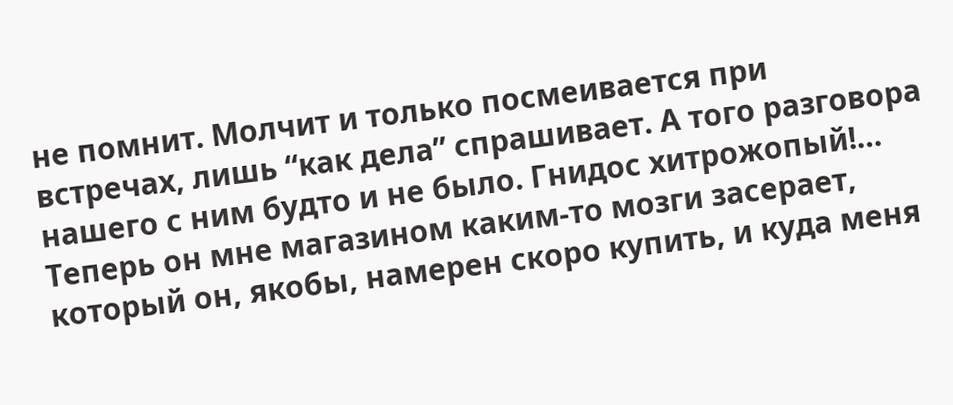не помнит. Молчит и только посмеивается при встречах, лишь “как дела” спрашивает. А того разговора нашего с ним будто и не было. Гнидос хитрожопый!… Теперь он мне магазином каким-то мозги засерает, который он, якобы, намерен скоро купить, и куда меня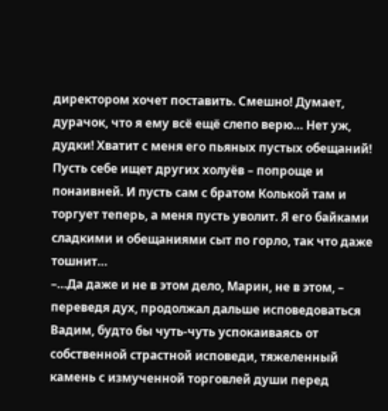директором хочет поставить. Смешно! Думает, дурачок, что я ему всё ещё слепо верю… Нет уж, дудки! Хватит с меня его пьяных пустых обещаний! Пусть себе ищет других холуёв – попроще и понаивней. И пусть сам с братом Колькой там и торгует теперь, а меня пусть уволит. Я его байками сладкими и обещаниями сыт по горло, так что даже тошнит…
–…Да даже и не в этом дело, Марин, не в этом, – переведя дух, продолжал дальше исповедоваться Вадим, будто бы чуть-чуть успокаиваясь от собственной страстной исповеди, тяжеленный камень с измученной торговлей души перед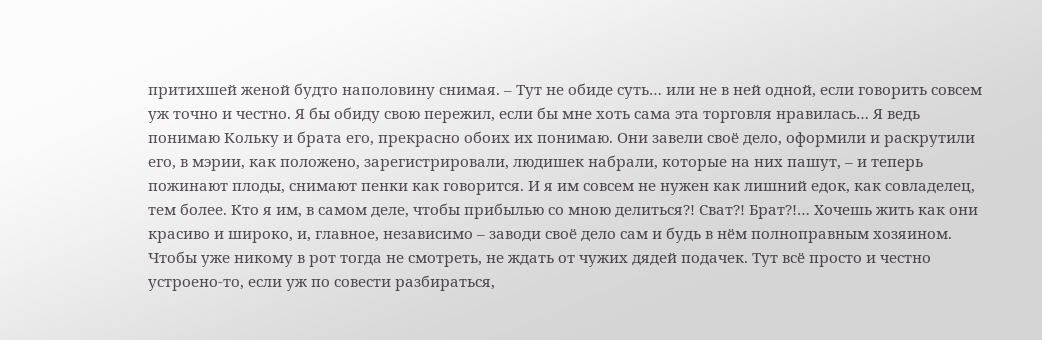притихшей женой будто наполовину снимая. – Тут не обиде суть… или не в ней одной, если говорить совсем уж точно и честно. Я бы обиду свою пережил, если бы мне хоть сама эта торговля нравилась… Я ведь понимаю Кольку и брата его, прекрасно обоих их понимаю. Они завели своё дело, оформили и раскрутили его, в мэрии, как положено, зарегистрировали, людишек набрали, которые на них пашут, – и теперь пожинают плоды, снимают пенки как говорится. И я им совсем не нужен как лишний едок, как совладелец, тем более. Кто я им, в самом деле, чтобы прибылью со мною делиться?! Сват?! Брат?!… Хочешь жить как они красиво и широко, и, главное, независимо – заводи своё дело сам и будь в нём полноправным хозяином. Чтобы уже никому в рот тогда не смотреть, не ждать от чужих дядей подачек. Тут всё просто и честно устроено-то, если уж по совести разбираться,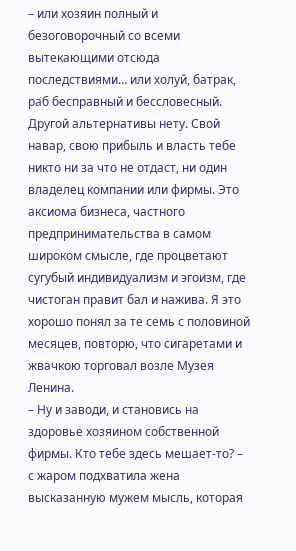– или хозяин полный и безоговорочный со всеми вытекающими отсюда последствиями… или холуй, батрак, раб бесправный и бессловесный. Другой альтернативы нету. Свой навар, свою прибыль и власть тебе никто ни за что не отдаст, ни один владелец компании или фирмы. Это аксиома бизнеса, частного предпринимательства в самом широком смысле, где процветают сугубый индивидуализм и эгоизм, где чистоган правит бал и нажива. Я это хорошо понял за те семь с половиной месяцев, повторю, что сигаретами и жвачкою торговал возле Музея Ленина.
– Ну и заводи, и становись на здоровье хозяином собственной фирмы. Кто тебе здесь мешает-то? – с жаром подхватила жена высказанную мужем мысль, которая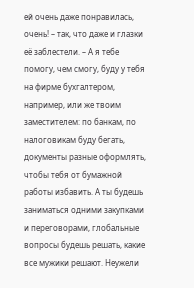ей очень даже понравилась, очень! – так, что даже и глазки её заблестели. – А я тебе помогу, чем смогу, буду у тебя на фирме бухгалтером, например, или же твоим заместителем: по банкам, по налоговикам буду бегать, документы разные оформлять, чтобы тебя от бумажной работы избавить. А ты будешь заниматься одними закупками и переговорами, глобальные вопросы будешь решать, какие все мужики решают. Неужели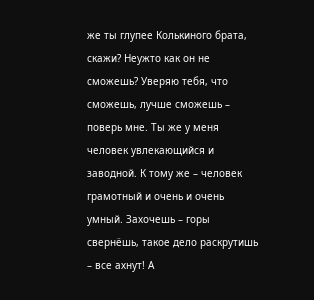же ты глупее Колькиного брата, скажи? Неужто как он не сможешь? Уверяю тебя, что сможешь, лучше сможешь – поверь мне. Ты же у меня человек увлекающийся и заводной. К тому же – человек грамотный и очень и очень умный. Захочешь – горы свернёшь, такое дело раскрутишь – все ахнут! А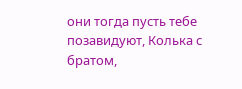они тогда пусть тебе позавидуют, Колька с братом,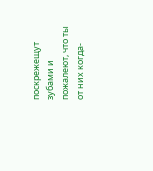поскрежещут зубами и пожалеют, что ты от них когда-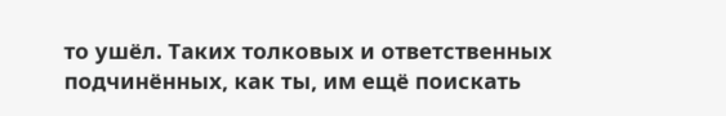то ушёл. Таких толковых и ответственных подчинённых, как ты, им ещё поискать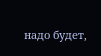надо будет,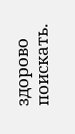здорово поискать.